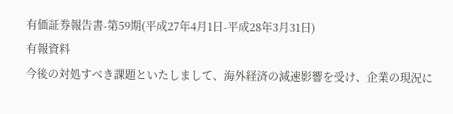有価証券報告書-第59期(平成27年4月1日-平成28年3月31日)
有報資料
今後の対処すべき課題といたしまして、海外経済の減速影響を受け、企業の現況に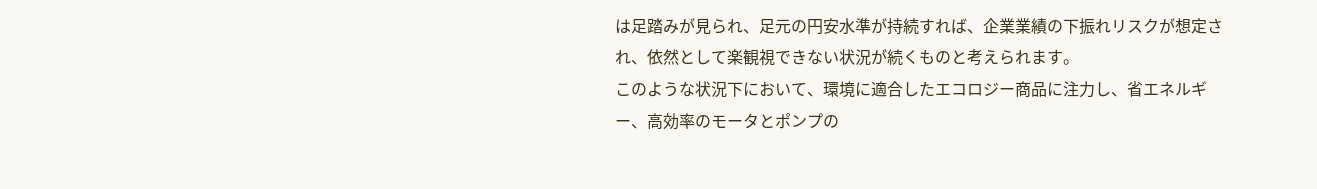は足踏みが見られ、足元の円安水準が持続すれば、企業業績の下振れリスクが想定され、依然として楽観視できない状況が続くものと考えられます。
このような状況下において、環境に適合したエコロジー商品に注力し、省エネルギー、高効率のモータとポンプの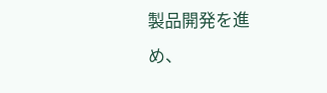製品開発を進め、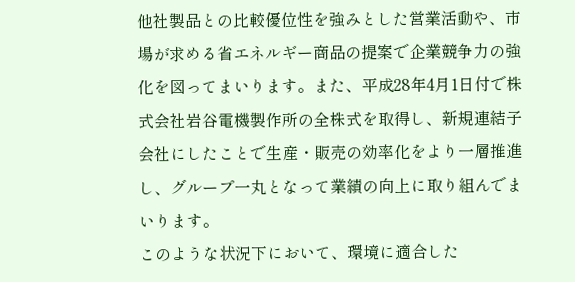他社製品との比較優位性を強みとした営業活動や、市場が求める省エネルギー商品の提案で企業競争力の強化を図ってまいります。また、平成28年4月1日付で株式会社岩谷電機製作所の全株式を取得し、新規連結子会社にしたことで生産・販売の効率化をより一層推進し、グループ一丸となって業績の向上に取り組んでまいります。
このような状況下において、環境に適合した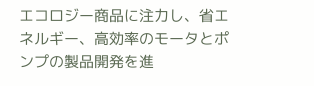エコロジー商品に注力し、省エネルギー、高効率のモータとポンプの製品開発を進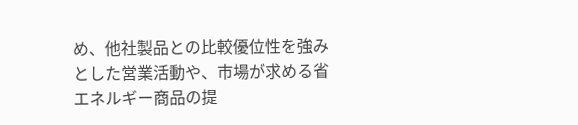め、他社製品との比較優位性を強みとした営業活動や、市場が求める省エネルギー商品の提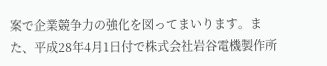案で企業競争力の強化を図ってまいります。また、平成28年4月1日付で株式会社岩谷電機製作所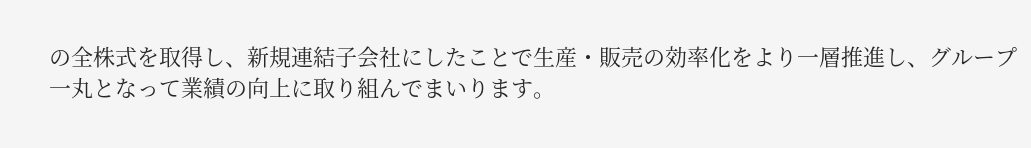の全株式を取得し、新規連結子会社にしたことで生産・販売の効率化をより一層推進し、グループ一丸となって業績の向上に取り組んでまいります。